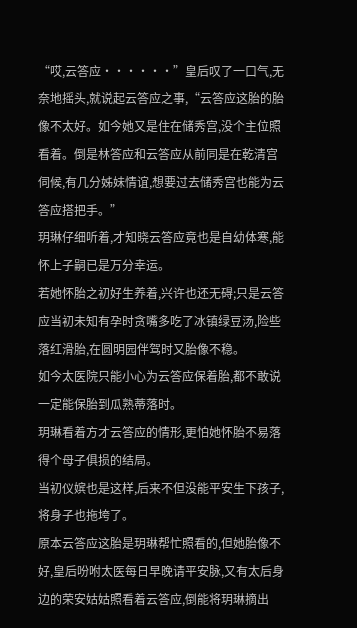“哎,云答应······”皇后叹了一口气,无奈地摇头,就说起云答应之事,“云答应这胎的胎像不太好。如今她又是住在储秀宫,没个主位照看着。倒是林答应和云答应从前同是在乾清宫伺候,有几分姊妹情谊,想要过去储秀宫也能为云答应搭把手。”
玥琳仔细听着,才知晓云答应竟也是自幼体寒,能怀上子嗣已是万分幸运。
若她怀胎之初好生养着,兴许也还无碍;只是云答应当初未知有孕时贪嘴多吃了冰镇绿豆汤,险些落红滑胎,在圆明园伴驾时又胎像不稳。
如今太医院只能小心为云答应保着胎,都不敢说一定能保胎到瓜熟蒂落时。
玥琳看着方才云答应的情形,更怕她怀胎不易落得个母子俱损的结局。
当初仪嫔也是这样,后来不但没能平安生下孩子,将身子也拖垮了。
原本云答应这胎是玥琳帮忙照看的,但她胎像不好,皇后吩咐太医每日早晚请平安脉,又有太后身边的荣安姑姑照看着云答应,倒能将玥琳摘出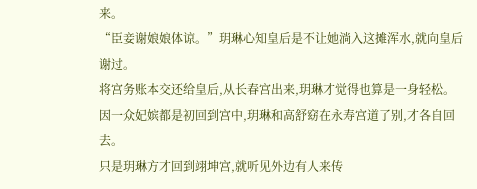来。
“臣妾谢娘娘体谅。”玥琳心知皇后是不让她淌入这摊浑水,就向皇后谢过。
将宫务账本交还给皇后,从长春宫出来,玥琳才觉得也算是一身轻松。
因一众妃嫔都是初回到宫中,玥琳和高舒窈在永寿宫道了别,才各自回去。
只是玥琳方才回到翊坤宫,就听见外边有人来传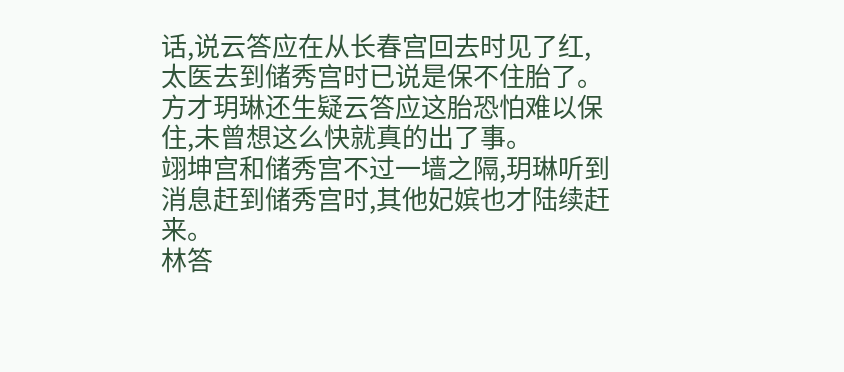话,说云答应在从长春宫回去时见了红,太医去到储秀宫时已说是保不住胎了。
方才玥琳还生疑云答应这胎恐怕难以保住,未曾想这么快就真的出了事。
翊坤宫和储秀宫不过一墙之隔,玥琳听到消息赶到储秀宫时,其他妃嫔也才陆续赶来。
林答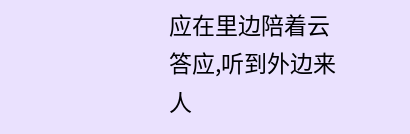应在里边陪着云答应,听到外边来人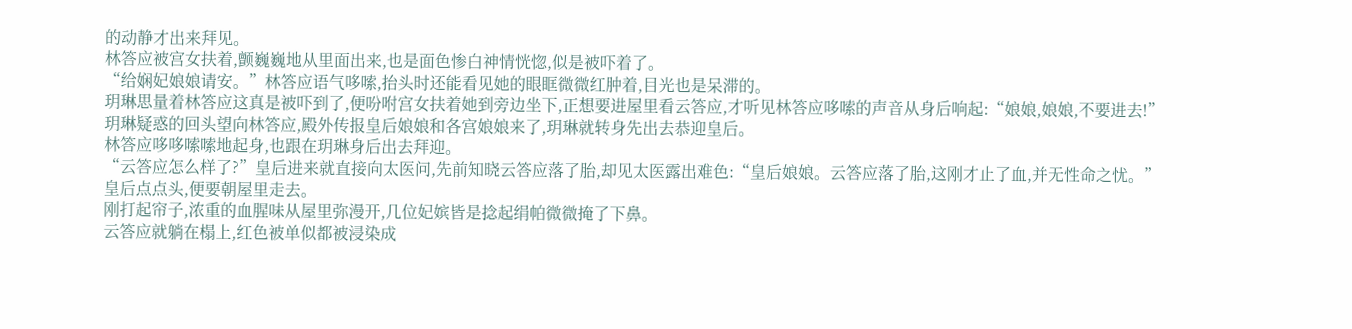的动静才出来拜见。
林答应被宫女扶着,颤巍巍地从里面出来,也是面色惨白神情恍惚,似是被吓着了。
“给娴妃娘娘请安。”林答应语气哆嗦,抬头时还能看见她的眼眶微微红肿着,目光也是呆滞的。
玥琳思量着林答应这真是被吓到了,便吩咐宫女扶着她到旁边坐下,正想要进屋里看云答应,才听见林答应哆嗦的声音从身后响起:“娘娘,娘娘,不要进去!”
玥琳疑惑的回头望向林答应,殿外传报皇后娘娘和各宫娘娘来了,玥琳就转身先出去恭迎皇后。
林答应哆哆嗦嗦地起身,也跟在玥琳身后出去拜迎。
“云答应怎么样了?”皇后进来就直接向太医问,先前知晓云答应落了胎,却见太医露出难色:“皇后娘娘。云答应落了胎,这刚才止了血,并无性命之忧。”
皇后点点头,便要朝屋里走去。
刚打起帘子,浓重的血腥味从屋里弥漫开,几位妃嫔皆是捻起绢帕微微掩了下鼻。
云答应就躺在榻上,红色被单似都被浸染成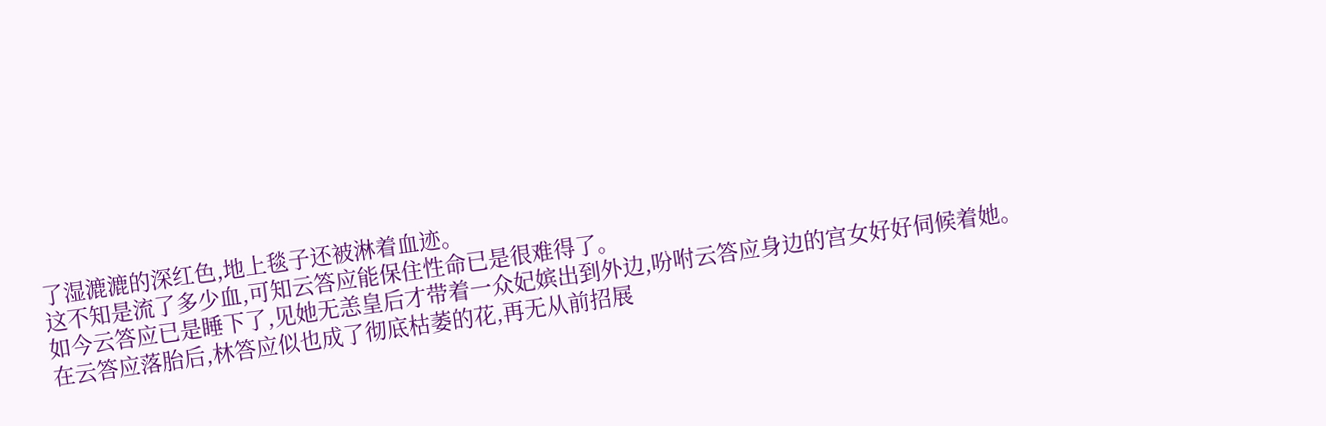了湿漉漉的深红色,地上毯子还被淋着血迹。
这不知是流了多少血,可知云答应能保住性命已是很难得了。
如今云答应已是睡下了,见她无恙皇后才带着一众妃嫔出到外边,吩咐云答应身边的宫女好好伺候着她。
在云答应落胎后,林答应似也成了彻底枯萎的花,再无从前招展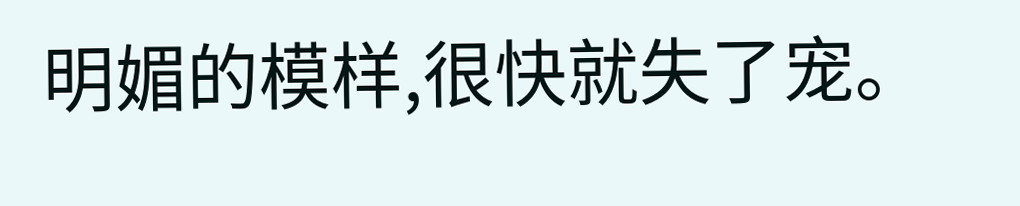明媚的模样,很快就失了宠。